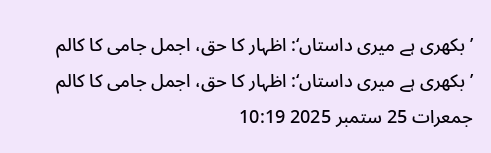’بکھری ہے میری داستاں‘: اظہار کا حق، اجمل جامی کا کالم
’بکھری ہے میری داستاں‘: اظہار کا حق، اجمل جامی کا کالم
جمعرات 25 ستمبر 2025 10:19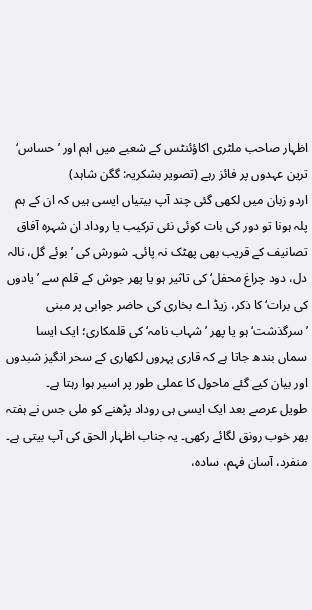اظہار صاحب ملٹری اکاؤئنٹس کے شعبے میں اہم اور ’حساس‘ ترین عہدوں پر فائز رہے (تصویر بشکریہ: گگن شاہد)
اردو زبان میں لکھی گئی چند آپ بیتیاں ایسی ہیں کہ ان کے ہم پلہ ہونا تو دور کی بات کوئی نئی ترکیب یا روداد ان شہرہ آفاق تصانیف کے قریب بھی پھٹک نہ پائی۔ شورش کی ’بوئے گل، نالہ دل، دود چراغ محفل‘ کی تاثیر ہو یا پھر جوش کے قلم سے ’یادوں کی برات‘ کا ذکر، زیڈ اے بخاری کی حاضر جوابی پر مبنی ’سرگذشت‘ ہو یا پھر ’شہاب نامہ‘ کی قلمکاری؛ ایک ایسا سماں بندھ جاتا ہے کہ قاری پہروں لکھاری کے سحر انگیز شبدوں اور بیان کیے گئے ماحول کا عملی طور پر اسیر ہوا رہتا ہے۔
طویل عرصے بعد ایک ایسی ہی روداد پڑھنے کو ملی جس نے ہفتہ بھر خوب رونق لگائے رکھی۔ یہ جناب اظہار الحق کی آپ بیتی ہے۔ منفرد، آسان فہم، سادہ،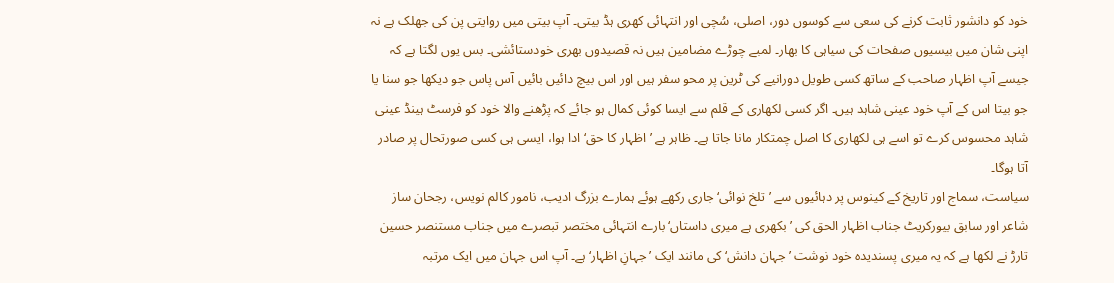خود کو دانشور ثابت کرنے کی سعی سے کوسوں دور، اصلی، سُچی اور انتہائی کھری ہڈ بیتی۔ آپ بیتی میں روایتی پن کی جھلک ہے نہ اپنی شان میں بیسیوں صفحات کی سیاہی کا بھار۔ لمبے چوڑے مضامین ہیں نہ قصیدوں بھری خودستائشی۔ بس یوں لگتا ہے کہ جیسے آپ اظہار صاحب کے ساتھ کسی طویل دورانیے کی ٹرین پر محو سفر ہیں اور اس بیچ دائیں بائیں آس پاس جو دیکھا جو سنا یا جو بیتا اس کے آپ خود عینی شاہد ہیں۔ اگر کسی لکھاری کے قلم سے ایسا کوئی کمال ہو جائے کہ پڑھنے والا خود کو فرسٹ ہینڈ عینی شاہد محسوس کرے تو اسے ہی لکھاری کا اصل چمتکار مانا جاتا ہے۔ ظاہر ہے ’اظہار کا حق‘ ادا ہوا، ایسی ہی کسی صورتحال پر صادر آتا ہوگا۔
سیاست، سماج اور تاریخ کے کینوس پر دہائیوں سے ’تلخ نوائی‘ جاری رکھے ہوئے ہمارے بزرگ ادیب، نامور کالم نویس، رجحان ساز شاعر اور سابق بیورکریٹ جناب اظہار الحق کی ’بکھری ہے میری داستاں‘ بارے انتہائی مختصر تبصرے میں جناب مستنصر حسین تارڑ نے لکھا ہے کہ یہ میری پسندیدہ خود نوشت ’جہان دانش‘ کی مانند ایک ’جہانِ اظہار‘ ہے۔ آپ اس جہان میں ایک مرتبہ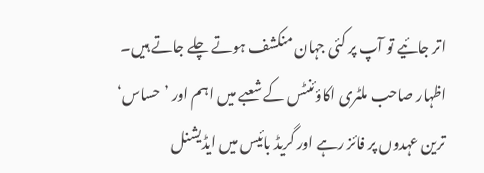اتر جائیے تو آپ پر کئی جہان منکشف ہوتے چلے جاتے ہیں۔
اظہار صاحب ملٹری اکاؤئنٹس کے شعبے میں اہم اور ’حساس‘ ترین عہدوں پر فائز رہے اور گریڈ بائیس میں ایڈیشنل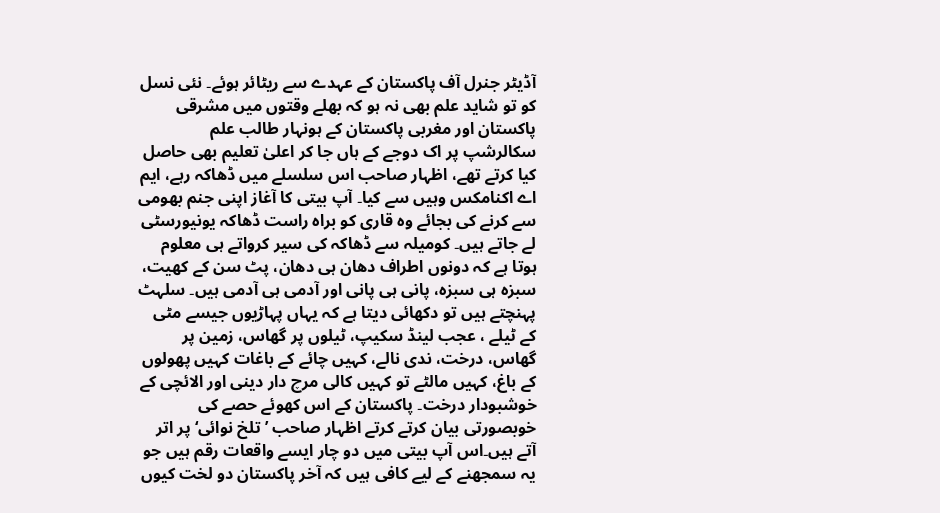آڈیٹر جنرل آف پاکستان کے عہدے سے ریٹائر ہوئے۔ نئی نسل کو تو شاید علم بھی نہ ہو کہ بھلے وقتوں میں مشرقی پاکستان اور مغربی پاکستان کے ہونہار طالب علم سکالرشپ پر اک دوجے کے ہاں جا کر اعلیٰ تعلیم بھی حاصل کیا کرتے تھے، اظہار صاحب اس سلسلے میں ڈھاکہ رہے، ایم اے اکنامکس وہیں سے کیا۔ آپ بیتی کا آغاز اپنی جنم بھومی سے کرنے کی بجائے وہ قاری کو براہ راست ڈھاکہ یونیورسٹی لے جاتے ہیں۔ کومیلہ سے ڈھاکہ کی سیر کرواتے ہی معلوم ہوتا ہے کہ دونوں اطراف دھان ہی دھان، پٹ سن کے کھیت، سبزہ ہی سبزہ، پانی ہی پانی اور آدمی ہی آدمی ہیں۔ سلہٹ پہنچتے ہیں تو دکھائی دیتا ہے کہ یہاں پہاڑیوں جیسے مٹی کے ٹیلے ، عجب لینڈ سکیپ، ٹیلوں پر گھاس، زمین پر گھاس، درخت، ندی نالے، کہیں چائے کے باغات کہیں پھولوں کے باغ، کہیں مالٹے تو کہیں کالی مرچ دار دینی اور الائچی کے خوشبودار درخت۔ پاکستان کے اس کھوئے حصے کی خوبصورتی بیان کرتے کرتے اظہار صاحب ’تلخ نوائی‘ پر اتر آتے ہیں۔اس آپ بیتی میں دو چار ایسے واقعات رقم ہیں جو یہ سمجھنے کے لیے کافی ہیں کہ آخر پاکستان دو لخت کیوں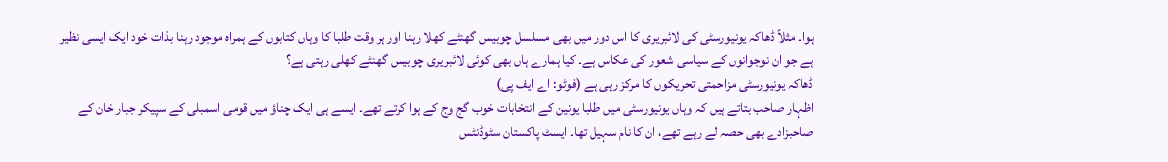ہوا۔ مثلاً ڈھاکہ یونیورسٹی کی لائبریری کا اس دور میں بھی مسلسل چوبیس گھنٹے کھلا رہنا اور ہر وقت طلبا کا وہاں کتابوں کے ہمراہ موجود رہنا بذات خود ایک ایسی نظیر ہے جو ان نوجوانوں کے سیاسی شعور کی عکاس ہے۔ کیا ہمارے ہاں بھی کوئی لائبریری چوبیس گھنٹے کھلی رہتی ہے؟
ڈھاکہ یونیورسٹی مزاحمتی تحریکوں کا مرکز رہی ہے (فوٹو: اے ایف پی)
اظہار صاحب بتاتے ہیں کہ وہاں یونیورسٹی میں طلبا یونین کے انتخابات خوب گج وج کے ہوا کرتے تھے۔ ایسے ہی ایک چناؤ میں قومی اسمبلی کے سپیکر جبار خان کے صاحبزادے بھی حصہ لے رہے تھے، ان کا نام سہیل تھا۔ ایسٹ پاکستان سٹوڈنٹس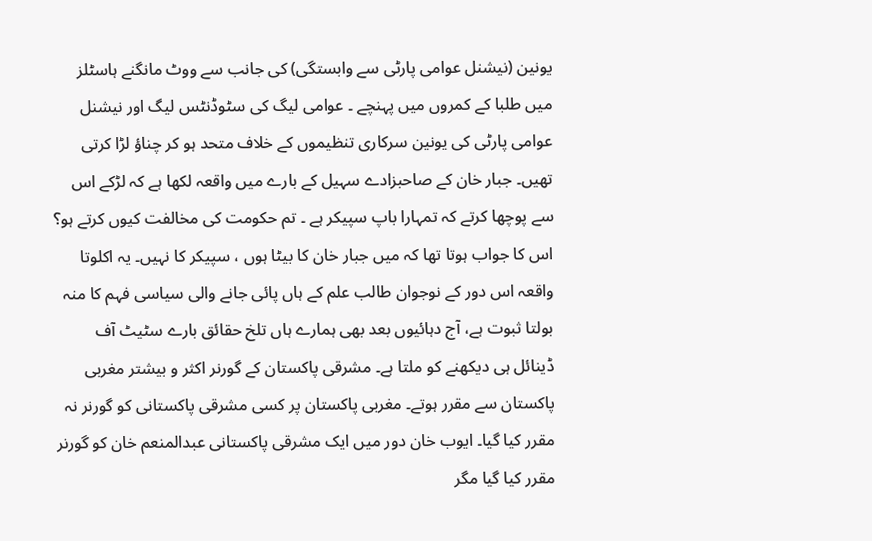یونین (نیشنل عوامی پارٹی سے وابستگی) کی جانب سے ووٹ مانگنے ہاسٹلز میں طلبا کے کمروں میں پہنچے ۔ عوامی لیگ کی سٹوڈنٹس لیگ اور نیشنل عوامی پارٹی کی یونین سرکاری تنظیموں کے خلاف متحد ہو کر چناؤ لڑا کرتی تھیں۔ جبار خان کے صاحبزادے سہیل کے بارے میں واقعہ لکھا ہے کہ لڑکے اس سے پوچھا کرتے کہ تمہارا باپ سپیکر ہے ۔ تم حکومت کی مخالفت کیوں کرتے ہو؟ اس کا جواب ہوتا تھا کہ میں جبار خان کا بیٹا ہوں ، سپیکر کا نہیں۔ یہ اکلوتا واقعہ اس دور کے نوجوان طالب علم کے ہاں پائی جانے والی سیاسی فہم کا منہ بولتا ثبوت ہے، آج دہائیوں بعد بھی ہمارے ہاں تلخ حقائق بارے سٹیٹ آف ڈینائل ہی دیکھنے کو ملتا ہے۔ مشرقی پاکستان کے گورنر اکثر و بیشتر مغربی پاکستان سے مقرر ہوتے۔ مغربی پاکستان پر کسی مشرقی پاکستانی کو گورنر نہ مقرر کیا گیا۔ ایوب خان دور میں ایک مشرقی پاکستانی عبدالمنعم خان کو گورنر مقرر کیا گیا مگر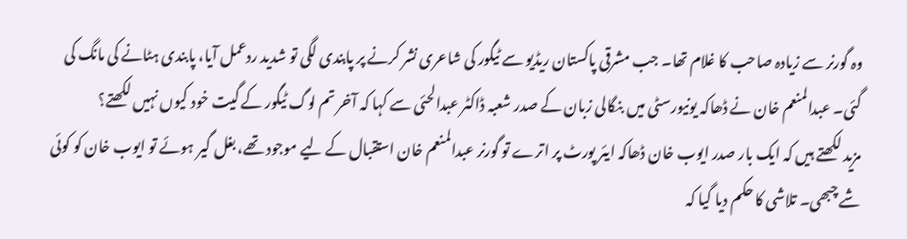وہ گورنر سے زیادہ صاحب کا غلام تھا۔ جب مشرقی پاکستان ریڈیو سے ٹیگور کی شاعری نشر کرنے پر پابندی لگی تو شدید ردعمل آیا، پابندی ہٹانے کی مانگ کی گئی۔ عبدالمنعم خان نے ڈھاکہ یونیورسٹی میں بنگالی زبان کے صدر شعبہ ڈاکٹر عبدالحئی سے کہا کہ آخر تم لوگ ٹیگور کے گیت خود کیوں نہیں لکھتے؟
مزید لکھتے ہیں کہ ایک بار صدر ایوب خان ڈھاکہ ایئر پورٹ پر اترے تو گورنر عبدالمنعم خان استقبال کے لیے موجود تھے، بغل گیر ہوئے تو ایوب خان کو کوئی شے چبھی۔ تلاشی کا حکم دیا گیا کہ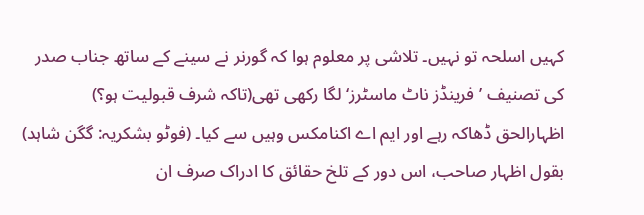کہیں اسلحہ تو نہیں۔ تلاشی پر معلوم ہوا کہ گورنر نے سینے کے ساتھ جناب صدر کی تصنیف ’فرینڈز ناٹ ماسٹرز‘ لگا رکھی تھی(تاکہ شرف قبولیت ہو؟)
اظہارالحق ڈھاکہ رہے اور ایم اے اکنامکس وہیں سے کیا۔ (فوٹو بشکریہ: گگن شاہد)
بقول اظہار صاحب، اس دور کے تلخ حقائق کا ادراک صرف ان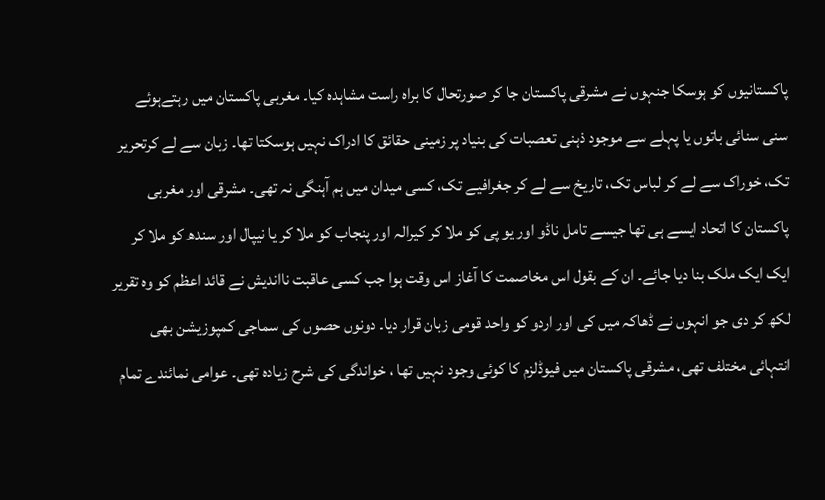پاکستانیوں کو ہوسکا جنہوں نے مشرقی پاکستان جا کر صورتحال کا براہ راست مشاہدہ کیا۔ مغربی پاکستان میں رہتےہوئے سنی سنائی باتوں یا پہلے سے موجود ذہنی تعصبات کی بنیاد پر زمینی حقائق کا ادراک نہیں ہوسکتا تھا۔ زبان سے لے کرتحریر تک، خوراک سے لے کر لباس تک، تاریخ سے لے کر جغرافیے تک، کسی میدان میں ہم آہنگی نہ تھی۔ مشرقی اور مغربی پاکستان کا اتحاد ایسے ہی تھا جیسے تامل ناڈو اور یو پی کو ملا کر کیرالہ اور پنجاب کو ملا کر یا نیپال اور سندھ کو ملا کر ایک ایک ملک بنا دیا جائے۔ ان کے بقول اس مخاصمت کا آغاز اس وقت ہوا جب کسی عاقبت نااندیش نے قائد اعظم کو وہ تقریر لکھ کر دی جو انہوں نے ڈھاکہ میں کی اور اردو کو واحد قومی زبان قرار دیا۔ دونوں حصوں کی سماجی کمپوزیشن بھی انتہائی مختلف تھی، مشرقی پاکستان میں فیوڈلزم کا کوئی وجود نہیں تھا ، خواندگی کی شرح زیادہ تھی۔ عوامی نمائندے تمام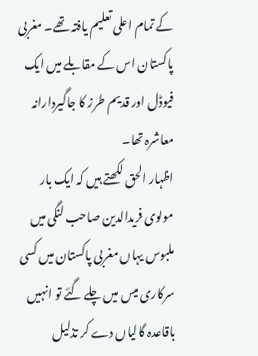کے تمام اعلی تعلیم یافتہ تھے۔ مغربی پاکستان اس کے مقابلے میں ایک فیوڈل اور قدیم طرز کا جاگیردارانہ معاشرہ تھا۔
اظہار الحق لکھتے ہیں کہ ایک بار مولوی فریدالدین صاحب لنگی میں ملبوس یہاں مغربی پاکستان میں کسی سرکاری میس میں چلے گئے تو انہیں باقاعدہ گالیاں دے کر تذلیل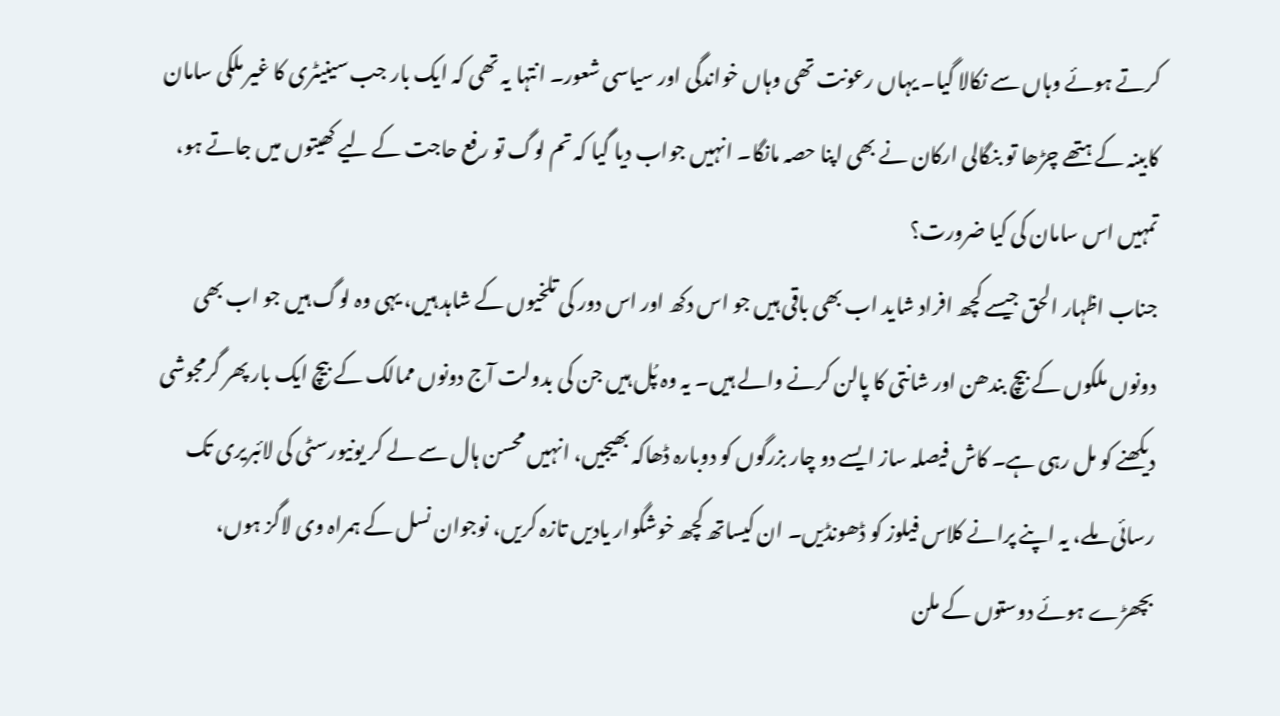کرتے ہوئے وہاں سے نکالا گیا۔ یہاں رعونت تھی وہاں خواندگی اور سیاسی شعور۔ انتہا یہ تھی کہ ایک بار جب سینیٹری کا غیر ملکی سامان کابینہ کے ہتھے چڑھا تو بنگالی ارکان نے بھی اپنا حصہ مانگا۔ انہیں جواب دیا گیا کہ تم لوگ تو رفع حاجت کے لیے کھیتوں میں جاتے ہو، تمہیں اس سامان کی کیا ضرورت؟
جناب اظہار الحق جیسے کچھ افراد شاید اب بھی باقی ہیں جو اس دکھ اور اس دور کی تلخیوں کے شاہد ہیں، یہی وہ لوگ ہیں جو اب بھی دونوں ملکوں کے بیچ بندھن اور شانتی کا پالن کرنے والے ہیں۔ یہ وہ پُل ہیں جن کی بدولت آج دونوں ممالک کے بیچ ایک بار پھر گرمجوشی دیکھنے کو مل رہی ہے۔ کاش فیصلہ ساز ایسے دو چار بزرگوں کو دوبارہ ڈھاکہ بھیجیں، انہیں محسن ہال سے لے کر یونیورسٹی کی لائبریری تک رسائی ملے، یہ اپنے پرانے کلاس فیلوز کو ڈھونڈیں۔ ان کیساتھ کچھ خوشگوار یادیں تازہ کریں، نوجوان نسل کے ہمراہ وی لاگز ہوں، بچھڑے ہوئے دوستوں کے ملن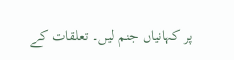پر کہانیاں جنم لیں۔ تعلقات کے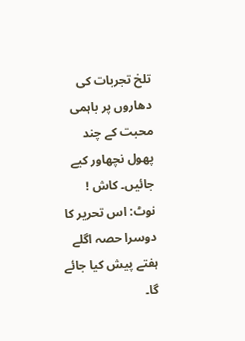تلخ تجربات کی دھاروں پر باہمی محبت کے چند پھول نچھاور کیے جائیں۔ کاش !
نوٹ: اس تحریر کا دوسرا حصہ اگلے ہفتے پیش کیا جائے گا۔